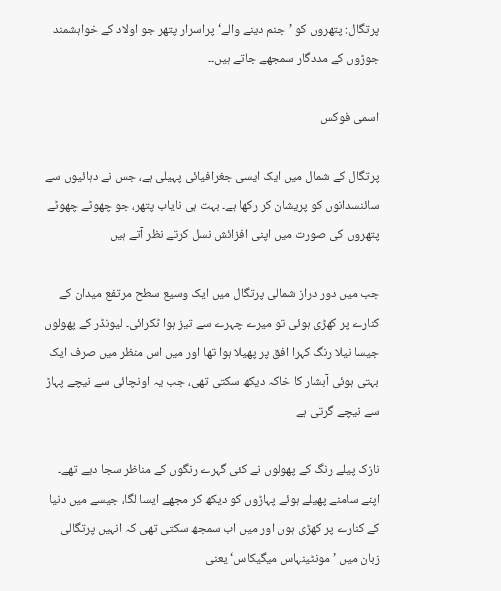پرتگال: پتھروں کو ’جنم دینے والے‘ پراسرار پتھر جو اولاد کے خواہشمند جوڑوں کے مددگار سمجھے جاتے ہیں۔۔

اسمی فوکس

پرتگال کے شمال میں ایک ایسی جغرافیائی پہیلی ہے، جس نے دہائیوں سے سائنسدانوں کو پریشان کر رکھا ہے۔ بہت ہی نایاب پتھر، جو چھوٹے چھوٹے پتھروں کی صورت میں اپنی افزائش نسل کرتے نظر آتے ہیں

جب میں دور دراز شمالی پرتگال میں ایک وسیع سطح مرتفع میدان کے کنارے پر کھڑی ہوئی تو میرے چہرے سے تیز ہوا ٹکرائی۔ لیونڈر کے پھولوں جیسا نیلا رنگ کہرا افق پر پھیلا ہوا تھا اور میں اس منظر میں صرف ایک بہتی ہوئی آبشار کا خاکہ دیکھ سکتی تھی، جب یہ اونچائی سے نیچے پہاڑ سے نیچے گرتی ہے

نازک پیلے رنگ کے پھولوں نے کئی گہرے رنگوں کے مناظر سجا دیے تھے۔ اپنے سامنے پھیلے ہوئے پہاڑوں کو دیکھ کر مجھے ایسا لگا، جیسے میں دنیا کے کنارے پر کھڑی ہوں اور میں اب سمجھ سکتی تھی کہ انہیں پرتگالی زبان میں ’مونٹینہاس میگیکاس‘ یعنی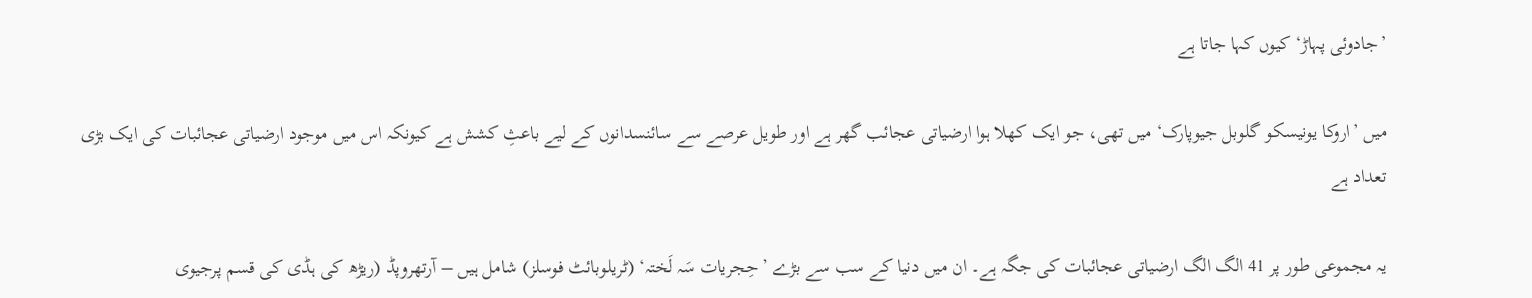’جادوئی پہاڑ‘ کیوں کہا جاتا ہے

میں ’اروکا یونیسکو گلوبل جیوپارک‘ میں تھی، جو ایک کھلا ہوا ارضیاتی عجائب گھر ہے اور طویل عرصے سے سائنسدانوں کے لیے باعثِ کشش ہے کیونکہ اس میں موجود ارضیاتی عجائبات کی ایک بڑی تعداد ہے

یہ مجموعی طور پر 41 الگ الگ ارضیاتی عجائبات کی جگہ ہے۔ ان میں دنیا کے سب سے بڑے ’حِجريات سَہ لَختہ‘ (ٹریلوبائٹ فوسلز) شامل ہیں – آرتھروپڈ (ریڑھ کی ہڈی کی قسم پرجیوی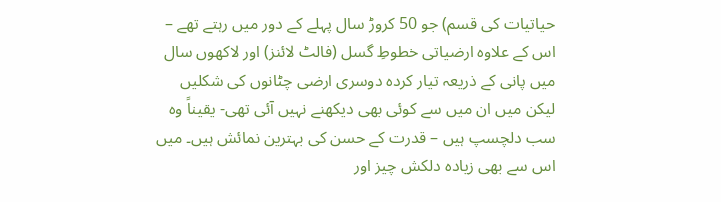حیاتیات کی قسم) جو 50 کروڑ سال پہلے کے دور میں رہتے تھے – اس کے علاوہ ارضیاتی خطوطِ گسل (فالٹ لائنز) اور لاکھوں سال میں پانی کے ذریعہ تیار کردہ دوسری ارضی چٹانوں کی شکلیں لیکن میں ان میں سے کوئی بھی دیکھنے نہیں آئی تھی- یقیناً وہ سب دلچسپ ہیں – قدرت کے حسن کی بہترین نمائش ہیں۔ میں اس سے بھی زیادہ دلکش چیز اور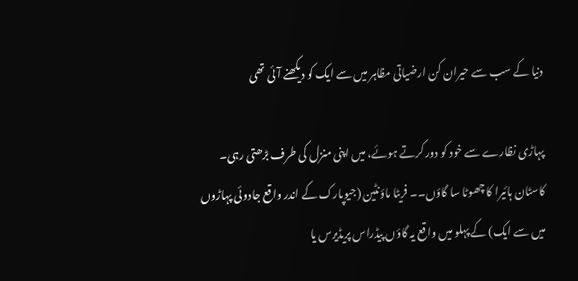دنیا کے سب سے حیران کن ارضیاتی مظاہر میں سے ایک کو دیکھنے آئی تھی

پہاڑی نظارے سے خود کو دور کرتے ہوئے، میں اپنی منزل کی طرف بڑھتی رہی۔ کاسٹان ہائیرا کا چھوٹا سا گاؤں۔۔ فریٹا ماؤنٹین (جیوپارک کے اندر واقع جادوئی پہاڑوں میں سے ایک) کے پہلو میں واقع یہ گاؤں پیڈراس پریڈیرس یا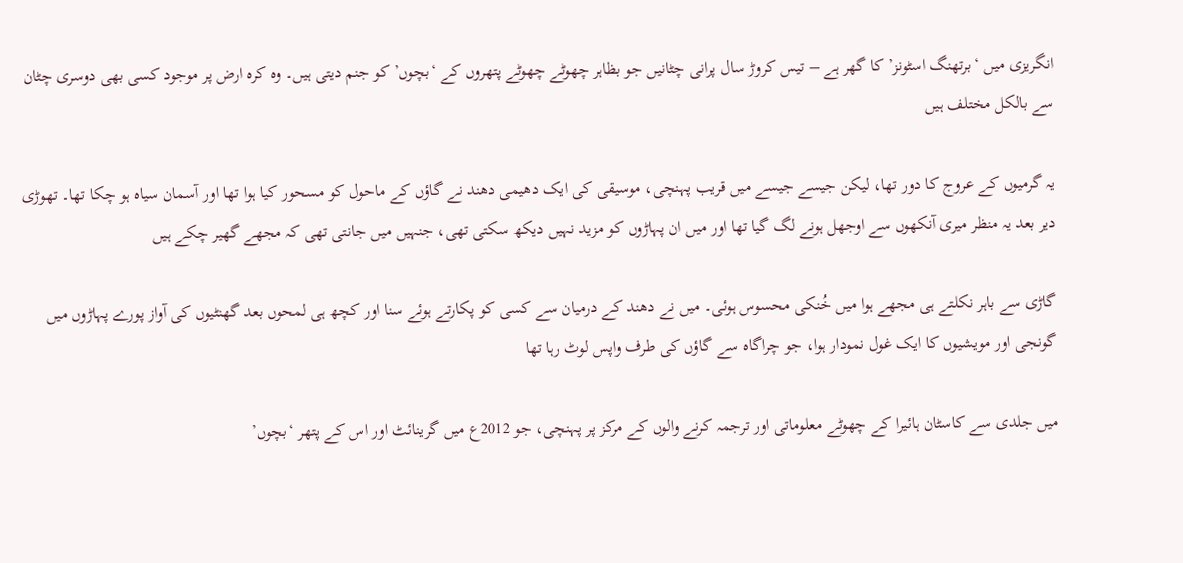انگریزی میں ‘برتھنگ اسٹونز’ کا گھر ہے – تیس کروڑ سال پرانی چٹانیں جو بظاہر چھوٹے چھوٹے پتھروں کے ‘بچوں’ کو جنم دیتی ہیں۔ وہ کرہ ارض پر موجود کسی بھی دوسری چٹان سے بالکل مختلف ہیں

یہ گرمیوں کے عروج کا دور تھا، لیکن جیسے جیسے میں قریب پہنچی، موسیقی کی ایک دھیمی دھند نے گاؤں کے ماحول کو مسحور کیا ہوا تھا اور آسمان سیاہ ہو چکا تھا۔ تھوڑی دیر بعد یہ منظر میری آنکھوں سے اوجھل ہونے لگ گیا تھا اور میں ان پہاڑوں کو مزید نہیں دیکھ سکتی تھی، جنہیں میں جانتی تھی کہ مجھے گھیر چکے ہیں

گاڑی سے باہر نکلتے ہی مجھے ہوا میں خُنکی محسوس ہوئی۔ میں نے دھند کے درمیان سے کسی کو پکارتے ہوئے سنا اور کچھ ہی لمحوں بعد گھنٹیوں کی آواز پورے پہاڑوں میں گونجی اور مویشیوں کا ایک غول نمودار ہوا، جو چراگاہ سے گاؤں کی طرف واپس لوٹ رہا تھا

میں جلدی سے کاسٹان ہائیرا کے چھوٹے معلوماتی اور ترجمہ کرنے والوں کے مرکز پر پہنچی، جو 2012ع میں گرینائٹ اور اس کے پتھر ‘بچوں’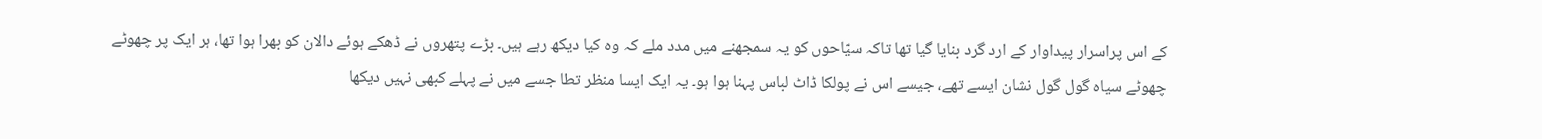کے اس پراسرار پیداوار کے ارد گرد بنایا گیا تھا تاکہ سیّاحوں کو یہ سمجھنے میں مدد ملے کہ وہ کیا دیکھ رہے ہیں۔ بڑے پتھروں نے ڈھکے ہوئے دالان کو بھرا ہوا تھا، ہر ایک پر چھوٹے چھوٹے سیاہ گول گول نشان ایسے تھے، جیسے اس نے پولکا ڈاٹ لباس پہنا ہوا ہو۔ یہ ایک ایسا منظر تطا جسے میں نے پہلے کبھی نہیں دیکھا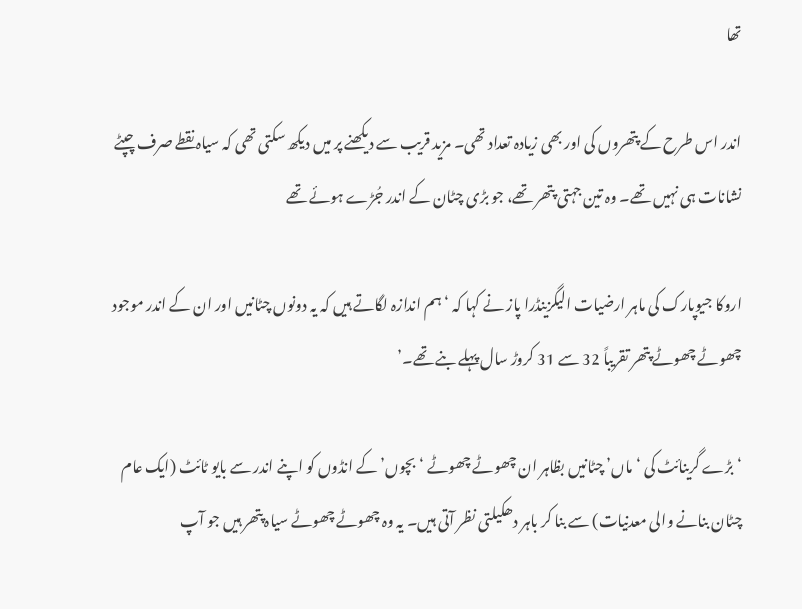تھا

اندر اس طرح کے پتھروں کی اور بھی زیادہ تعداد تھی۔ مزید قریب سے دیکھنے پر میں دیکھ سکتی تھی کہ سیاہ نقطے صرف چپٹے نشانات ہی نہیں تھے۔ وہ تین جہتی پتھر تھے، جو بڑی چٹان کے اندر جُڑے ہوئے تھے

اروکا جیوپارک کی ماہر ارضیات الیگزینڈرا پاز نے کہا کہ ‘ہم اندازہ لگاتے ہیں کہ یہ دونوں چٹانیں اور ان کے اندر موجود چھوٹے چھوٹے پتھر تقریباً 32 سے 31 کروڑ سال پہلے بنے تھے۔’

‘بڑے گرینائٹ کی ‘ماں’ چٹانیں بظاہر ان چھوٹے چھوٹے ‘بچوں’ کے انڈوں کو اپنے اندر سے بایو ٹائٹ (ایک عام چٹان بنانے والی معدنیات) سے بنا کر باہر دھکیلتی نظر آتی ہیں۔ یہ وہ چھوٹے چھوٹے سیاہ پتھر ہیں جو آپ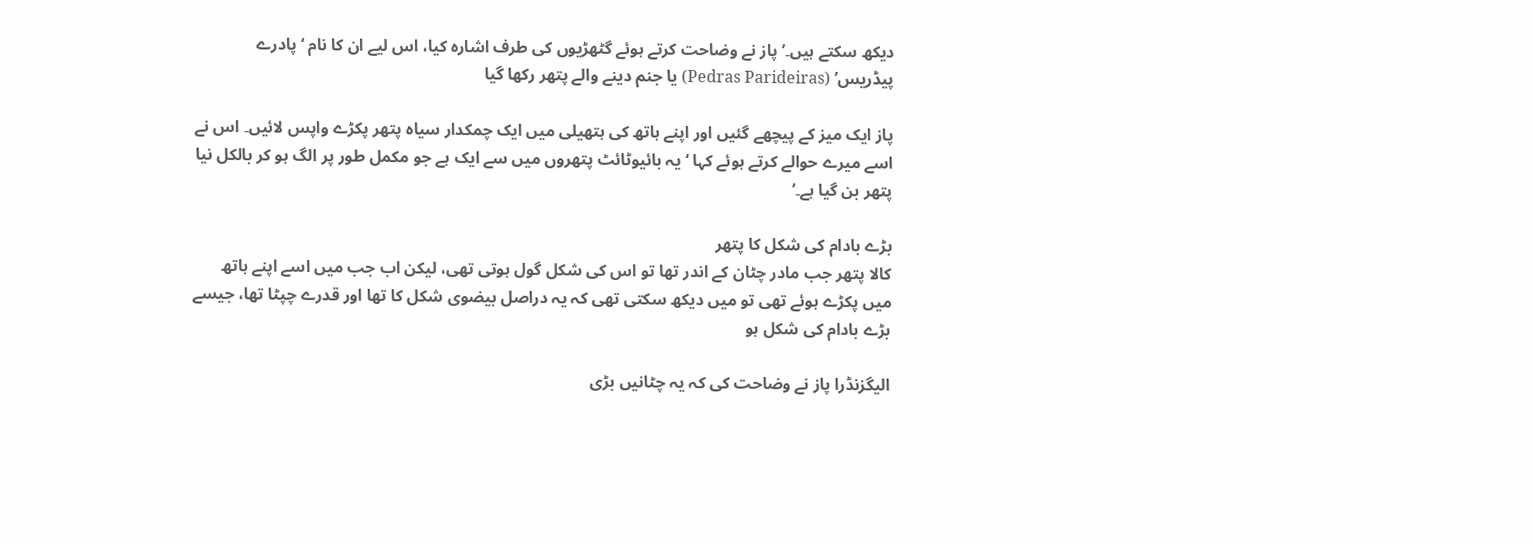دیکھ سکتے ہیں۔’ پاز نے وضاحت کرتے ہوئے گٹھڑیوں کی طرف اشارہ کیا، اس لیے ان کا نام ‘پادرے پیڈریس’ (Pedras Parideiras) یا جنم دینے والے پتھر رکھا گیا

پاز ایک میز کے پیچھے گئیں اور اپنے ہاتھ کی ہتھیلی میں ایک چمکدار سیاہ پتھر پکڑے واپس لائیں۔ اس نے اسے میرے حوالے کرتے ہوئے کہا ‘یہ بائیوٹائٹ پتھروں میں سے ایک ہے جو مکمل طور پر الگ ہو کر بالکل نیا پتھر بن گیا ہے۔’

بڑے بادام کی شکل کا پتھر
کالا پتھر جب مادر چٹان کے اندر تھا تو اس کی شکل گول ہوتی تھی، لیکن اب جب میں اسے اپنے ہاتھ میں پکڑے ہوئے تھی تو میں دیکھ سکتی تھی کہ یہ دراصل بیضوی شکل کا تھا اور قدرے چپٹا تھا، جیسے بڑے بادام کی شکل ہو

الیگزنڈرا پاز نے وضاحت کی کہ یہ چٹانیں بڑی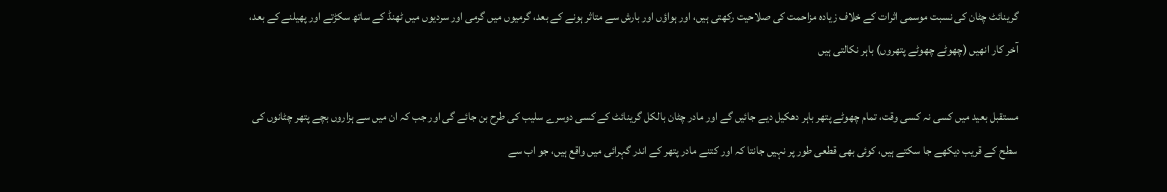گرینائٹ چٹان کی نسبت موسمی اثرات کے خلاف زیادہ مزاحمت کی صلاحیت رکھتی ہیں، اور ہواؤں اور بارش سے متاثر ہونے کے بعد، گرمیوں میں گرمی اور سردیوں میں ٹھنڈ کے ساتھ سکڑتے اور پھیلنے کے بعد، آخر کار انھیں (چھوٹے چھوٹے پتھروں) باہر نکالتی ہیں

مستقبل بعید میں کسی نہ کسی وقت، تمام چھوٹے پتھر باہر دھکیل دیے جائیں گے اور مادر چٹان بالکل گرینائٹ کے کسی دوسرے سلیب کی طرح بن جائے گی اور جب کہ ان میں سے ہزاروں بچے پتھر چٹانوں کی سطح کے قریب دیکھے جا سکتے ہیں، کوئی بھی قطعی طور پر نہیں جانتا کہ اور کتنے مادر پتھر کے اندر گہرائی میں واقع ہیں، جو اب سے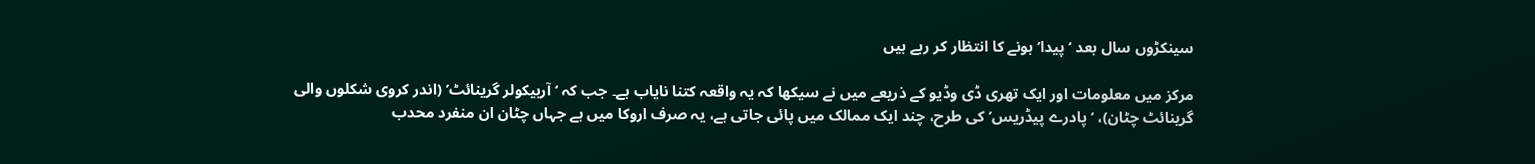سینکڑوں سال بعد ‘پیدا’ ہونے کا انتظار کر رہے ہیں

مرکز میں معلومات اور ایک تھری ڈی وڈیو کے ذریعے میں نے سیکھا کہ یہ واقعہ کتنا نایاب ہے۔ جب کہ ‘آربیکولر گرینائٹ’ (اندر کروی شکلوں والی گرینائٹ چٹان)، ‘پادرے پیڈریس’ کی طرح، چند ایک ممالک میں پائی جاتی ہے، یہ صرف اروکا میں ہے جہاں چٹان ان منفرد محدب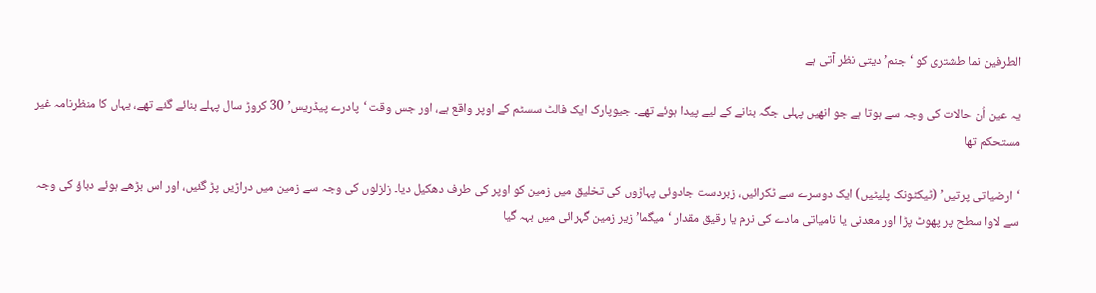الطرفین نما طشتری کو ‘جنم’ دیتی نظر آتی ہے

یہ عین اُن حالات کی وجہ سے ہوتا ہے جو انھیں پہلی جگہ بنانے کے لیے پیدا ہوئے تھے۔ جیوپارک ایک فالٹ سسٹم کے اوپر واقع ہے، اور جس وقت ‘پادرے پیڈریس’ 30 کروڑ سال پہلے بنائے گئے تھے، یہاں کا منظرنامہ غیر مستحکم تھا

‘ارضیاتی پرتیں’ (ٹیکٹونک پلیٹیں) ایک دوسرے سے ٹکرائیں، زبردست جادوئی پہاڑوں کی تخلیق میں زمین کو اوپر کی طرف دھکیل دیا۔ زلزلوں کی وجہ سے زمین میں دراڑیں پڑ گئیں، اور اس بڑھے ہوئے دباؤ کی وجہ سے لاوا سطح پر پھوٹ پڑا اور معدنی یا نامیاتی مادے کی نرم یا رقیق مقدار ‘میگما’ زیر زمین گہرائی میں بہہ گیا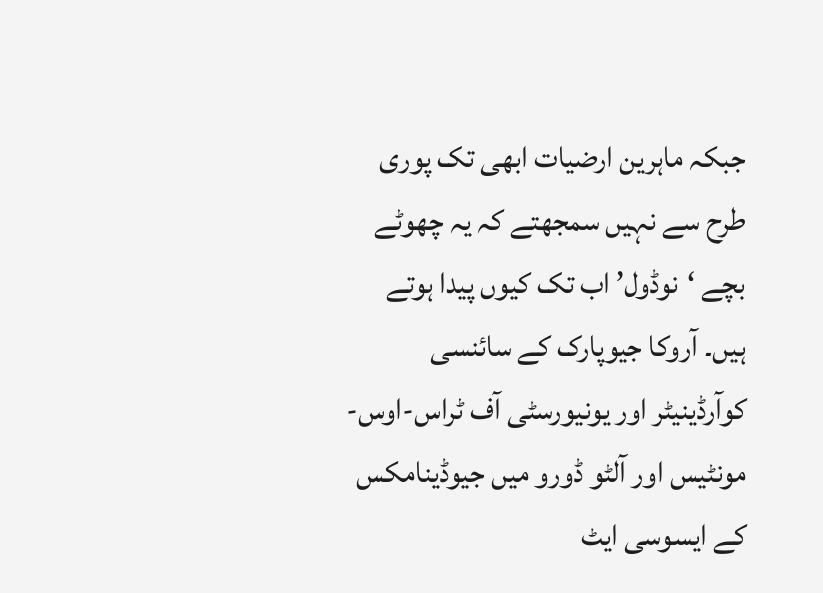جبکہ ماہرین ارضیات ابھی تک پوری طرح سے نہیں سمجھتے کہ یہ چھوٹے بچے ‘نوڈول’ اب تک کیوں پیدا ہوتے ہیں۔ آروکا جیوپارک کے سائنسی کوآرڈینیٹر اور یونیورسٹی آف ٹراس-اوس-مونٹیس اور آلٹو ڈورو میں جیوڈینامکس کے ایسوسی ایٹ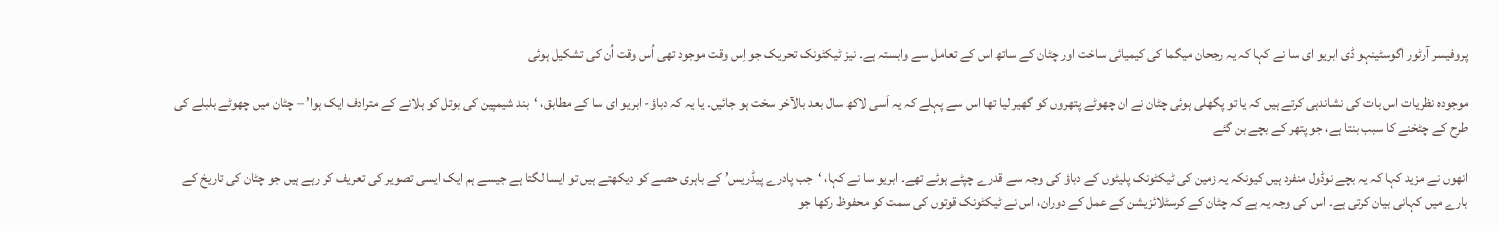پروفیسر آرٹور اگوسٹینہو ڈی ابریو ای سا نے کہا کہ یہ رجحان میگما کی کیمیائی ساخت اور چٹان کے ساتھ اس کے تعامل سے وابستہ ہے۔ نیز ٹیکٹونک تحریک جو اِس وقت موجود تھی اُس وقت اُن کی تشکیل ہوئی

موجودہ نظریات اس بات کی نشاندہی کرتے ہیں کہ یا تو پگھلی ہوئی چٹان نے ان چھوٹے پتھروں کو گھیر لیا تھا اس سے پہلے کہ یہ اَسی لاکھ سال بعد بالآخر سخت ہو جائیں۔ یا یہ کہ دباؤ- ابریو ای سا کے مطابق، ‘بند شیمپین کی بوتل کو ہلانے کے مترادف ایک ہوا’ – چٹان میں چھوٹے بلبلے کی طرح کے چٹخنے کا سبب بنتا ہے، جو پتھر کے بچے بن گئے

انھوں نے مزید کہا کہ یہ بچے نوڈول منفرد ہیں کیونکہ یہ زمین کی ٹیکٹونک پلیٹوں کے دباؤ کی وجہ سے قدرے چپٹے ہوئے تھے۔ ابریو سا نے کہا، ‘جب پادرے پیڈریس’ کے باہری حصے کو دیکھتے ہیں تو ایسا لگتا ہے جیسے ہم ایک ایسی تصویر کی تعریف کر رہے ہیں جو چٹان کی تاریخ کے بارے میں کہانی بیان کرتی ہے۔ اس کی وجہ یہ ہے کہ چٹان کے کرسٹلائزیشن کے عمل کے دوران، اس نے ٹیکٹونک قوتوں کی سمت کو محفوظ رکھا جو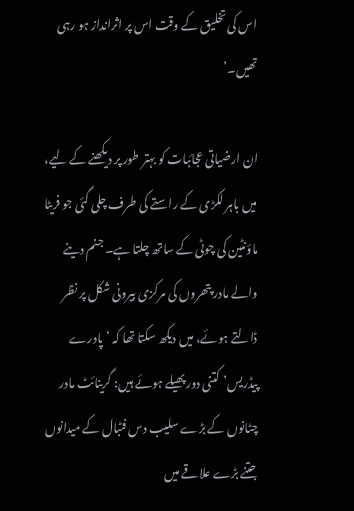اس کی تخلیق کے وقت اس پر اثرانداز ہو رہی تھیں۔’

ان ارضیاتی عجائبات کو بہتر طور پر دیکھنے کے لیے، میں باہر لکڑی کے راستے کی طرف چلی گئی جو فریٹا ماؤنٹین کی چوٹی کے ساتھ چلتا ہے۔ جنم دینے والے مادر پتھروں کی مرکزی بیرونی شکل پر نظر ڈالتے ہوئے، میں دیکھ سکتا تھا کہ ‘پادرے پیڈریس’ کتنی دور پھیلے ہوئے ہیں: گرینائٹ مادر چٹانوں کے بڑے سلیب دس فٹبال کے میدانوں جتنے بڑے علاقے میں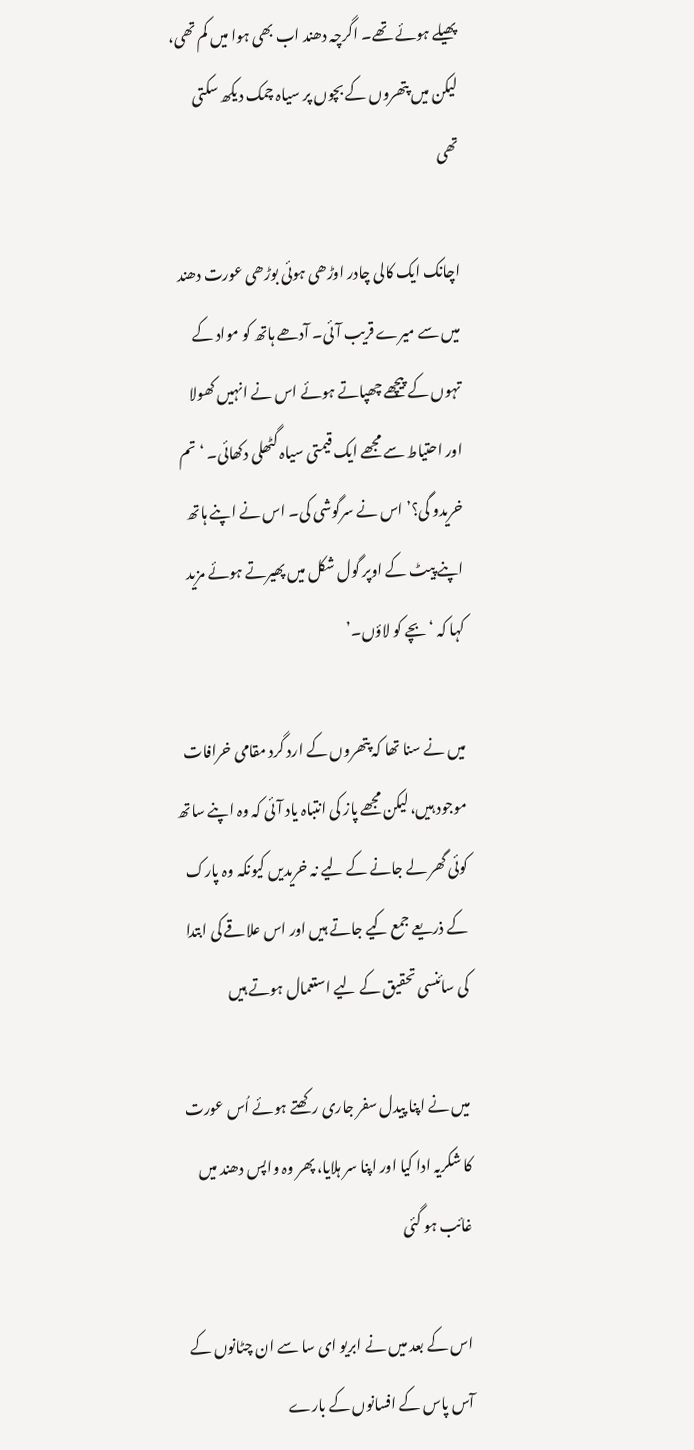پھیلے ہوئے تھے۔ اگرچہ دھند اب بھی ہوا میں کم تھی، لیکن میں پتھروں کے بچوں پر سیاہ چمک دیکھ سکتی تھی

اچانک ایک کالی چادر اوڑھی ہوئی بوڑھی عورت دھند میں سے میرے قریب آئی۔ آدھے ہاتھ کو مواد کے تہوں کے پیچھے چھپاتے ہوئے اس نے انہیں کھولا اور احتیاط سے مجھے ایک قیمتی سیاہ گٹھلی دکھائی۔ ‘تم خریدو گی؟’ اس نے سرگوشی کی۔ اس نے اپنے ہاتھ اپنے پیٹ کے اوپر گول شکل میں پھیرتے ہوئے مزید کہا کہ ‘بچے کو لاؤں۔’

میں نے سنا تھا کہ پتھروں کے ارد گرد مقامی خرافات موجود ہیں، لیکن مجھے پاز کی انتباہ یاد آئی کہ وہ اپنے ساتھ کوئی گھر لے جانے کے لیے نہ خریدیں کیونکہ وہ پارک کے ذریعے جمع کیے جاتے ہیں اور اس علاقے کی ابتدا کی سائنسی تحقیق کے لیے استعمال ہوتے ہیں

میں نے اپنا پیدل سفر جاری رکھتے ہوئے اُس عورت کا شکریہ ادا کیا اور اپنا سر ہلایا، پھر وہ واپس دھند میں غائب ہو گئی

اس کے بعد میں نے ابریو ای سا سے ان چٹانوں کے آس پاس کے افسانوں کے بارے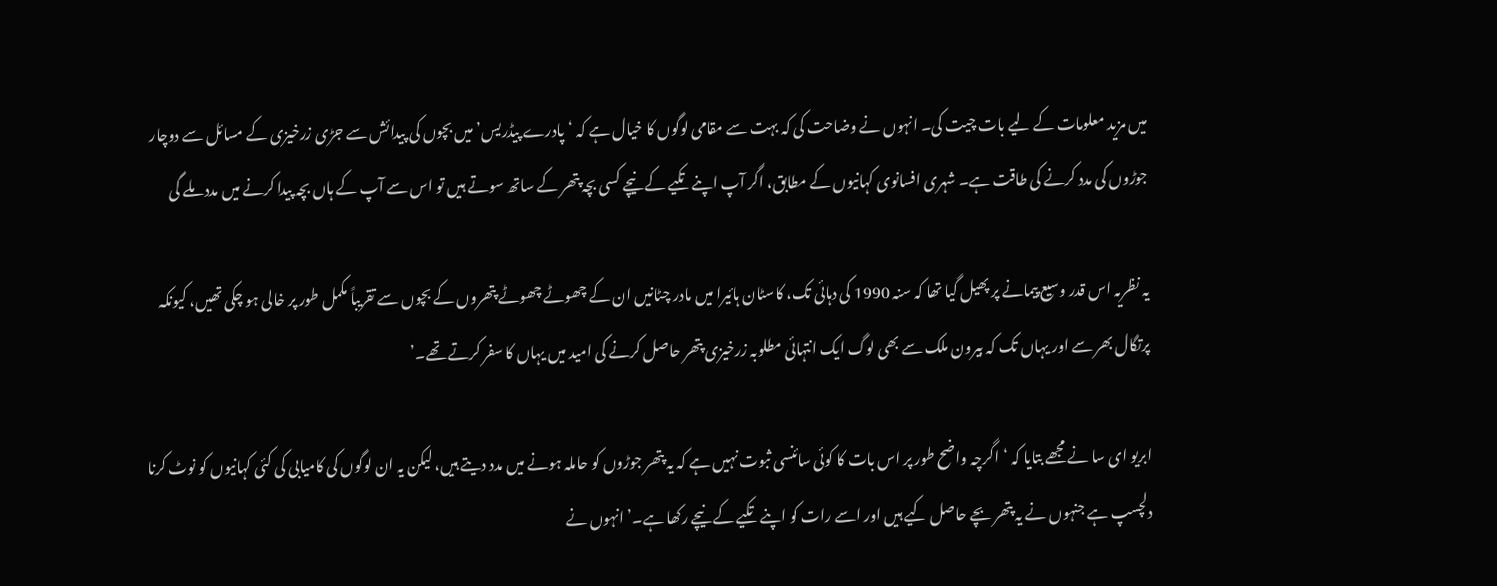میں مزید معلومات کے لیے بات چیت کی۔ انہوں نے وضاحت کی کہ بہت سے مقامی لوگوں کا خیال ہے کہ ‘پادرے پیڈریس’ میں بچوں کی پیدائش سے جڑی زرخیزی کے مسائل سے دوچار جوڑوں کی مدد کرنے کی طاقت ہے۔ شہری افسانوی کہانیوں کے مطابق، اگر آپ اپنے تکیے کے نیچے کسی بچہ پتھر کے ساتھ سوتے ہیں تو اس سے آپ کے ہاں بچہ پیدا کرنے میں مدد ملے گی

یہ نظریہ اس قدر وسیع پیمانے پر پھیل گیا تھا کہ سنہ 1990 کی دہائی تک، کاسٹان ہائیرا میں مادر چٹانیں ان کے چھوٹے چھوٹے پتھروں کے بچوں سے تقریباً مکمل طور پر خالی ہو چکی تھیں، کیونکہ پرتگال بھر سے اور یہاں تک کہ بیرون ملک سے بھی لوگ ایک انتہائی مطلوبہ زرخیزی پتھر حاصل کرنے کی امید میں یہاں کا سفر کرتے تھے۔’

ابریو ای سا نے مجھے بتایا کہ ‘اگرچہ واضح طور پر اس بات کا کوئی سائنسی ثبوت نہیں ہے کہ یہ پتھر جوڑوں کو حاملہ ہونے میں مدد دیتے ہیں، لیکن یہ ان لوگوں کی کامیابی کی کئی کہانیوں کو نوٹ کرنا دلچسپ ہے جنہوں نے یہ پتھر بچے حاصل کیے ہیں اور اسے رات کو اپنے تکیے کے نیچے رکھا ہے۔’ انہوں نے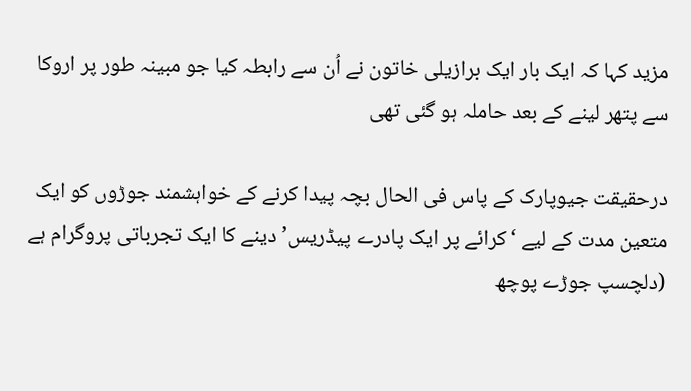مزید کہا کہ ایک بار ایک برازیلی خاتون نے اُن سے رابطہ کیا جو مبینہ طور پر اروکا سے پتھر لینے کے بعد حاملہ ہو گئی تھی

درحقیقت جیوپارک کے پاس فی الحال بچہ پیدا کرنے کے خواہشمند جوڑوں کو ایک متعین مدت کے لیے ‘کرائے پر ایک پادرے پیڈریس’ دینے کا ایک تجرباتی پروگرام ہے (دلچسپ جوڑے پوچھ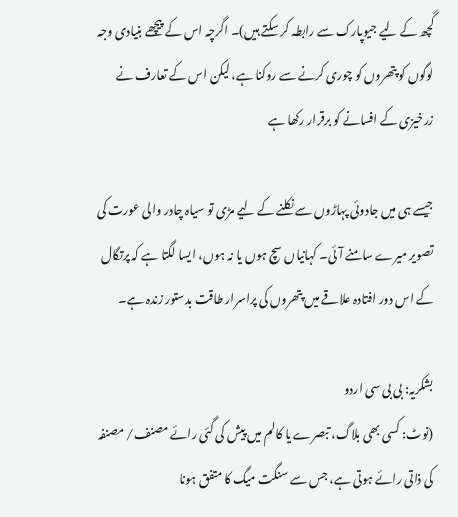گچھ کے لیے جیوپارک سے رابطہ کر سکتے ہیں)۔ اگرچہ اس کے پیچھے بنیادی وجہ لوگوں کو پتھروں کو چوری کرنے سے روکنا ہے، لیکن اس کے تعارف نے زرخیزی کے افسانے کو برقرار رکھا ہے

جیسے ہی میں جادوئی پہاڑوں سے نکلنے کے لیے مڑی تو سیاہ چادر والی عورت کی تصویر میرے سامنے آئی۔ کہانیاں سچ ہوں یا نہ ہوں، ایسا لگتا ہے کہ پرتگال کے اس دور افتادہ علاقے میں پتھروں کی پراسرار طاقت بدستور زندہ ہے۔

بشکریہ: بی بی سی اردو
(نوٹ: کسی بھی بلاگ، تبصرے یا کالم میں پیش کی گئی رائے مصنف/ مصنفہ کی ذاتی رائے ہوتی ہے، جس سے سنگت میگ کا متفق ہونا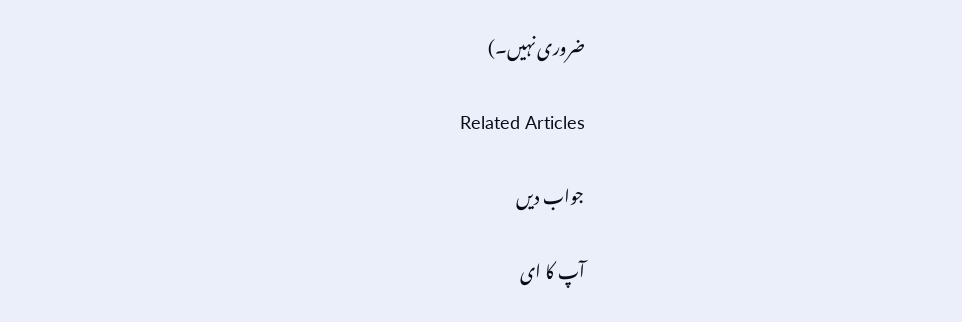ضروری نہیں۔)

Related Articles

جواب دیں

آپ کا ای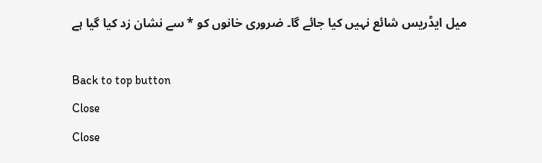میل ایڈریس شائع نہیں کیا جائے گا۔ ضروری خانوں کو * سے نشان زد کیا گیا ہے

Back to top button
Close
Close